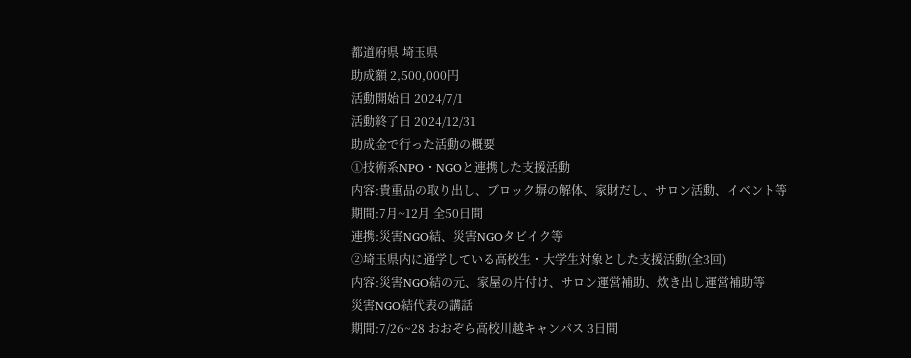都道府県 埼玉県
助成額 2,500,000円
活動開始日 2024/7/1
活動終了日 2024/12/31
助成金で行った活動の概要
①技術系NPO・NGOと連携した支援活動
内容:貴重品の取り出し、ブロック塀の解体、家財だし、サロン活動、イベント等
期間:7月~12月 全50日間
連携:災害NGO結、災害NGOタビイク等
②埼玉県内に通学している高校生・大学生対象とした支援活動(全3回)
内容:災害NGO結の元、家屋の片付け、サロン運営補助、炊き出し運営補助等
災害NGO結代表の講話
期間:7/26~28 おおぞら高校川越キャンパス 3日間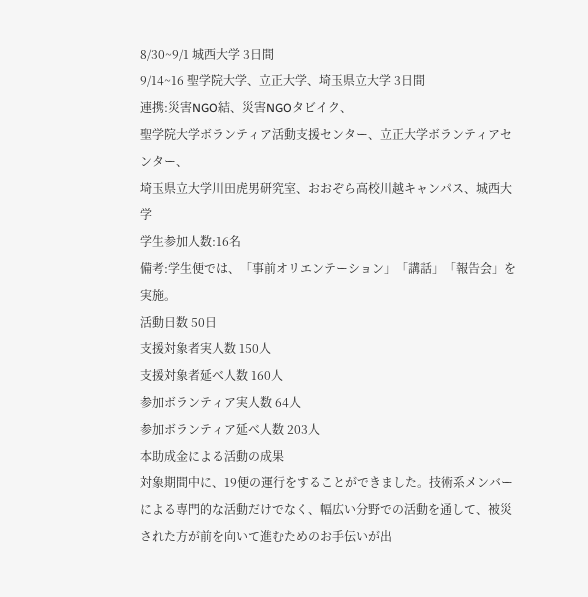8/30~9/1 城西大学 3日間
9/14~16 聖学院大学、立正大学、埼玉県立大学 3日間
連携:災害NGO結、災害NGOタビイク、
聖学院大学ボランティア活動支援センター、立正大学ボランティアセンター、
埼玉県立大学川田虎男研究室、おおぞら高校川越キャンパス、城西大学
学生参加人数:16名
備考:学生便では、「事前オリエンテーション」「講話」「報告会」を実施。
活動日数 50日
支援対象者実人数 150人
支援対象者延べ人数 160人
参加ボランティア実人数 64人
参加ボランティア延べ人数 203人
本助成金による活動の成果
対象期間中に、19便の運行をすることができました。技術系メンバーによる専門的な活動だけでなく、幅広い分野での活動を通して、被災された方が前を向いて進むためのお手伝いが出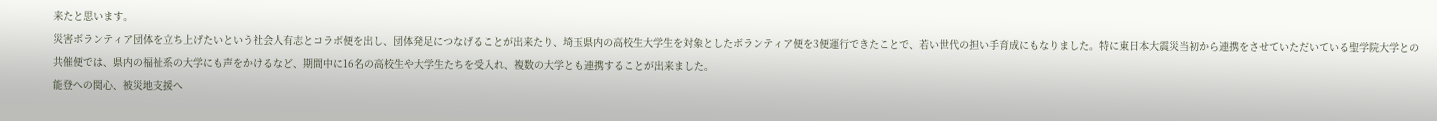来たと思います。
災害ボランティア団体を立ち上げたいという社会人有志とコラボ便を出し、団体発足につなげることが出来たり、埼玉県内の高校生大学生を対象としたボランティア便を3便運行できたことで、若い世代の担い手育成にもなりました。特に東日本大震災当初から連携をさせていただいている聖学院大学との共催便では、県内の福祉系の大学にも声をかけるなど、期間中に16名の高校生や大学生たちを受入れ、複数の大学とも連携することが出来ました。
能登への関心、被災地支援へ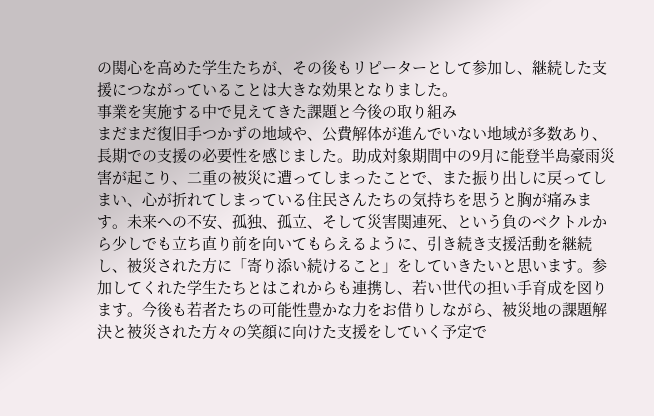の関心を高めた学生たちが、その後もリピーターとして参加し、継続した支援につながっていることは大きな効果となりました。
事業を実施する中で見えてきた課題と今後の取り組み
まだまだ復旧手つかずの地域や、公費解体が進んでいない地域が多数あり、長期での支援の必要性を感じました。助成対象期間中の9月に能登半島豪雨災害が起こり、二重の被災に遭ってしまったことで、また振り出しに戻ってしまい、心が折れてしまっている住民さんたちの気持ちを思うと胸が痛みます。未来への不安、孤独、孤立、そして災害関連死、という負のベクトルから少しでも立ち直り前を向いてもらえるように、引き続き支援活動を継続し、被災された方に「寄り添い続けること」をしていきたいと思います。参加してくれた学生たちとはこれからも連携し、若い世代の担い手育成を図ります。今後も若者たちの可能性豊かな力をお借りしながら、被災地の課題解決と被災された方々の笑顔に向けた支援をしていく予定で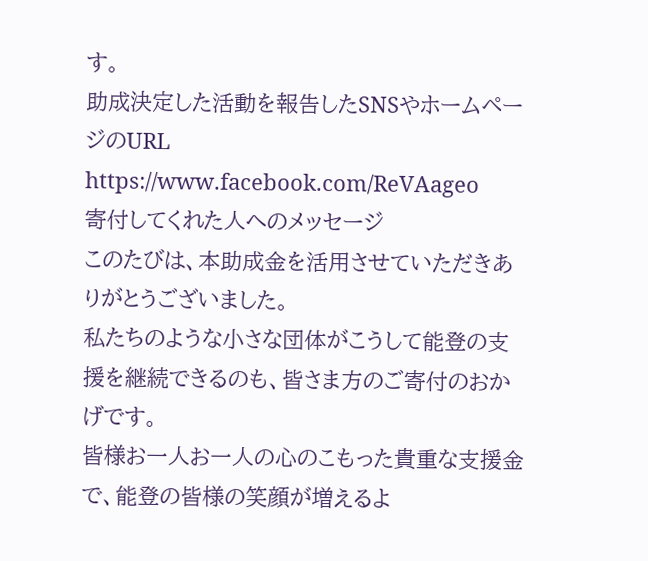す。
助成決定した活動を報告したSNSやホームページのURL
https://www.facebook.com/ReVAageo
寄付してくれた人へのメッセージ
このたびは、本助成金を活用させていただきありがとうございました。
私たちのような小さな団体がこうして能登の支援を継続できるのも、皆さま方のご寄付のおかげです。
皆様お一人お一人の心のこもった貴重な支援金で、能登の皆様の笑顔が増えるよ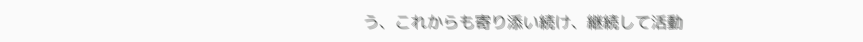う、これからも寄り添い続け、継続して活動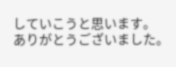していこうと思います。
ありがとうございました。